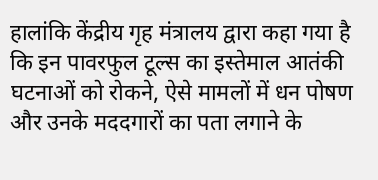हालांकि केंद्रीय गृह मंत्रालय द्वारा कहा गया है कि इन पावरफुल टूल्स का इस्तेमाल आतंकी घटनाओं को रोकने, ऐसे मामलों में धन पोषण और उनके मददगारों का पता लगाने के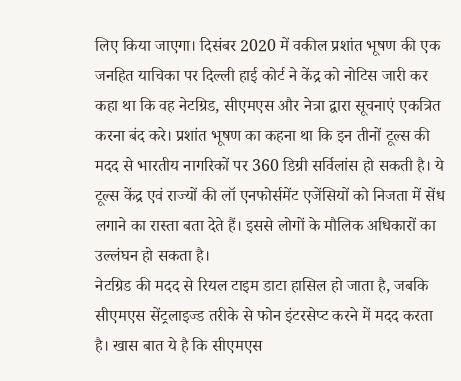लिए किया जाएगा। दिसंबर 2020 में वकील प्रशांत भूषण की एक जनहित याचिका पर दिल्ली हाई कोर्ट ने केंद्र को नोटिस जारी कर कहा था कि वह नेटग्रिड, सीएमएस और नेत्रा द्वारा सूचनाएं एकत्रित करना बंद करे। प्रशांत भूषण का कहना था कि इन तीनों टूल्स की मदद से भारतीय नागरिकों पर 360 डिग्री सर्विलांस हो सकती है। ये टूल्स केंद्र एवं राज्यों की लॉ एनफोर्समेंट एजेंसियों को निजता में सेंध लगाने का रास्ता बता देते हैं। इससे लोगों के मौलिक अधिकारों का उल्लंघन हो सकता है।
नेटग्रिड की मदद से रियल टाइम डाटा हासिल हो जाता है, जबकि सीएमएस सेंट्रलाइज्ड तरीके से फोन इंटरसेप्ट करने में मदद करता है। खास बात ये है कि सीएमएस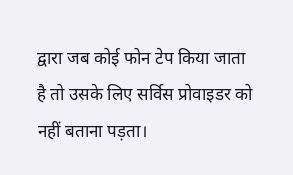द्वारा जब कोई फोन टेप किया जाता है तो उसके लिए सर्विस प्रोवाइडर को नहीं बताना पड़ता।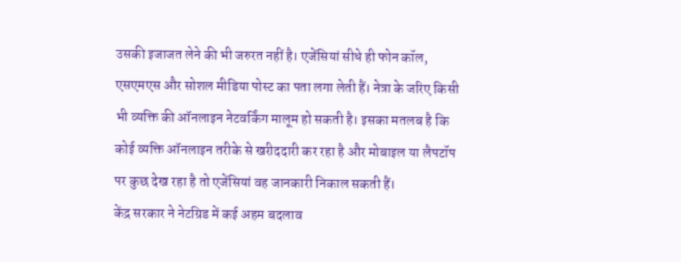उसकी इजाजत लेने की भी जरुरत नहीं है। एजेंसियां सीधे ही फोन कॉल, एसएमएस और सोशल मीडिया पोस्ट का पता लगा लेती हैं। नेत्रा के जरिए किसी भी व्यक्ति की ऑनलाइन नेटवर्किंग मालूम हो सकती है। इसका मतलब है कि कोई व्यक्ति ऑनलाइन तरीके से खरीददारी कर रहा है और मोबाइल या लैपटॉप पर कुछ देख रहा है तो एजेंसियां वह जानकारी निकाल सकती हैं।
केंद्र सरकार ने नेटग्रिड में कई अहम बदलाव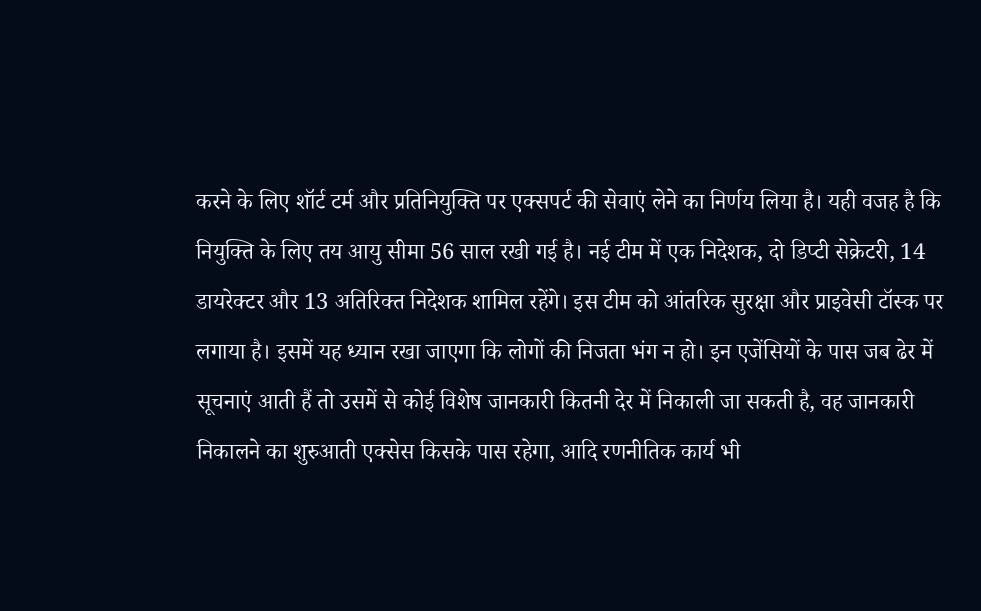करने के लिए शॉर्ट टर्म और प्रतिनियुक्ति पर एक्सपर्ट की सेवाएं लेने का निर्णय लिया है। यही वजह है कि नियुक्ति के लिए तय आयु सीमा 56 साल रखी गई है। नई टीम में एक निदेशक, दो डिप्टी सेक्रेटरी, 14 डायरेक्टर और 13 अतिरिक्त निदेशक शामिल रहेंगे। इस टीम को आंतरिक सुरक्षा और प्राइवेसी टॉस्क पर लगाया है। इसमें यह ध्यान रखा जाएगा कि लोगों की निजता भंग न हो। इन एजेंसियों के पास जब ढेर में सूचनाएं आती हैं तो उसमें से कोई विशेष जानकारी कितनी देर में निकाली जा सकती है, वह जानकारी निकालने का शुरुआती एक्सेस किसके पास रहेगा, आदि रणनीतिक कार्य भी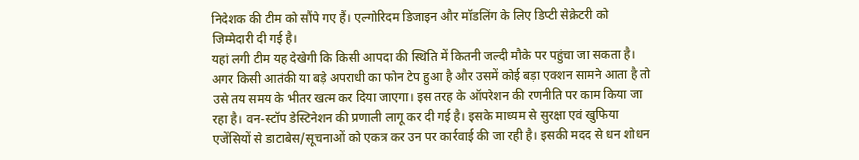निदेशक की टीम को सौंपे गए हैं। एल्गोरिदम डिजाइन और मॉडलिंग के लिए डिप्टी सेक्रेटरी को जिम्मेदारी दी गई है।
यहां लगी टीम यह देखेगी कि किसी आपदा की स्थिति में कितनी जल्दी मौके पर पहुंचा जा सकता है। अगर किसी आतंकी या बड़े अपराधी का फोन टेप हुआ है और उसमें कोई बड़ा एक्शन सामने आता है तो उसे तय समय के भीतर खत्म कर दिया जाएगा। इस तरह के ऑपरेशन की रणनीति पर काम किया जा रहा है। वन-स्टॉप डेस्टिनेशन की प्रणाली लागू कर दी गई है। इसके माध्यम से सुरक्षा एवं खुफिया एजेंसियों से डाटाबेस/सूचनाओं को एकत्र कर उन पर कार्रवाई की जा रही है। इसकी मदद से धन शोधन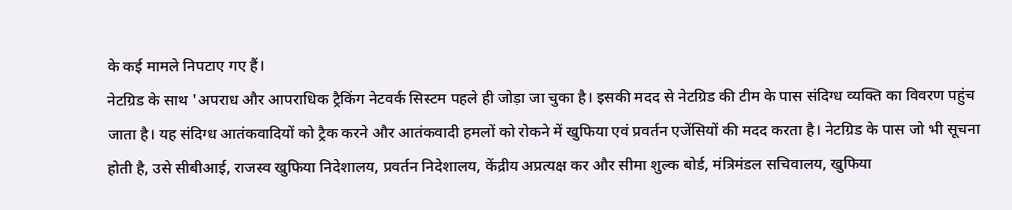के कई मामले निपटाए गए हैं।
नेटग्रिड के साथ 'अपराध और आपराधिक ट्रैकिंग नेटवर्क सिस्टम पहले ही जोड़ा जा चुका है। इसकी मदद से नेटग्रिड की टीम के पास संदिग्ध व्यक्ति का विवरण पहुंच जाता है। यह संदिग्ध आतंकवादियों को ट्रैक करने और आतंकवादी हमलों को रोकने में खुफिया एवं प्रवर्तन एजेंसियों की मदद करता है। नेटग्रिड के पास जो भी सूचना होती है, उसे सीबीआई, राजस्व खुफिया निदेशालय, प्रवर्तन निदेशालय, केंद्रीय अप्रत्यक्ष कर और सीमा शुल्क बोर्ड, मंत्रिमंडल सचिवालय, खुफिया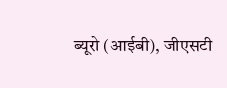ब्यूरो (आईबी), जीएसटी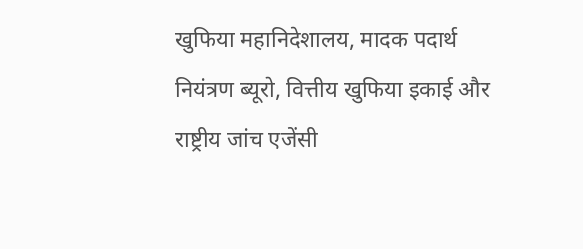खुफिया महानिदेशालय, मादक पदार्थ नियंत्रण ब्यूरो, वित्तीय खुफिया इकाई और राष्ट्रीय जांच एजेंसी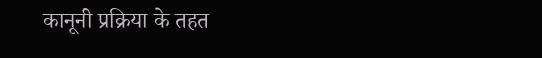कानूनी प्रक्रिया के तहत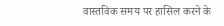वास्तविक समय पर हासिल करने के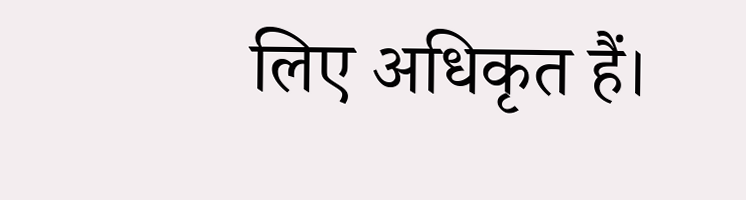लिए अधिकृत हैं।